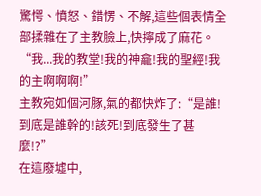驚愕、憤怒、錯愣、不解,這些個表情全部揉雜在了主教臉上,快擰成了麻花。
“我...我的教堂!我的神龕!我的聖經!我的主啊啊啊!”
主教宛如個河豚,氣的都快炸了:“是誰!到底是誰幹的!該死!到底發生了甚麼!?”
在這廢墟中,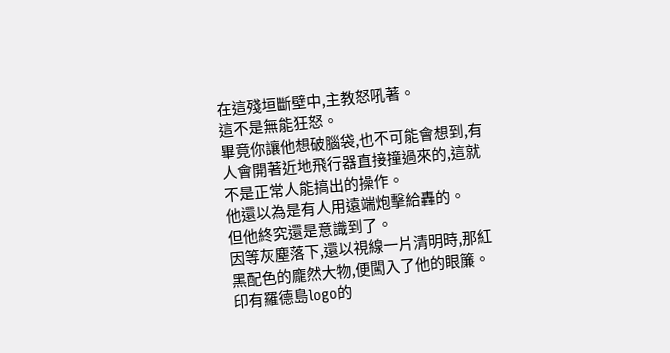在這殘垣斷壁中,主教怒吼著。
這不是無能狂怒。
畢竟你讓他想破腦袋,也不可能會想到,有人會開著近地飛行器直接撞過來的,這就不是正常人能搞出的操作。
他還以為是有人用遠端炮擊給轟的。
但他終究還是意識到了。
因等灰塵落下,還以視線一片清明時,那紅黑配色的龐然大物,便闖入了他的眼簾。
印有羅德島logo的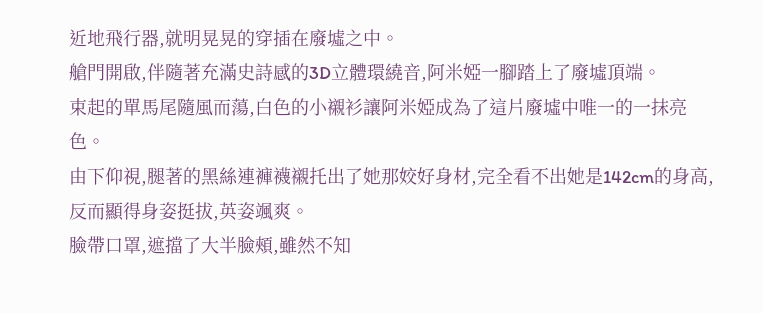近地飛行器,就明晃晃的穿插在廢墟之中。
艙門開啟,伴隨著充滿史詩感的3D立體環繞音,阿米婭一腳踏上了廢墟頂端。
束起的單馬尾隨風而蕩,白色的小襯衫讓阿米婭成為了這片廢墟中唯一的一抹亮色。
由下仰視,腿著的黑絲連褲襪襯托出了她那姣好身材,完全看不出她是142cm的身高,反而顯得身姿挺拔,英姿颯爽。
臉帶口罩,遮擋了大半臉頰,雖然不知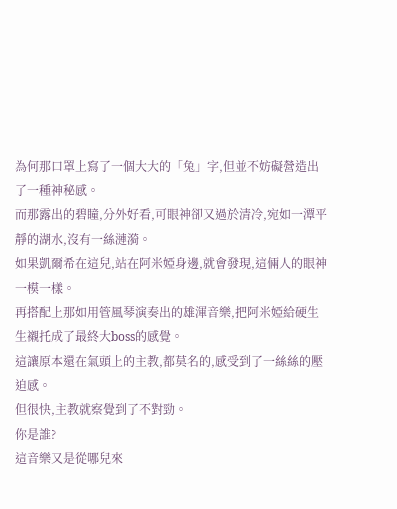為何那口罩上寫了一個大大的「兔」字,但並不妨礙營造出了一種神秘感。
而那露出的碧瞳,分外好看,可眼神卻又過於清冷,宛如一潭平靜的湖水,沒有一絲漣漪。
如果凱爾希在這兒,站在阿米婭身邊,就會發現,這倆人的眼神一模一樣。
再搭配上那如用管風琴演奏出的雄渾音樂,把阿米婭給硬生生襯托成了最終大boss的感覺。
這讓原本還在氣頭上的主教,都莫名的,感受到了一絲絲的壓迫感。
但很快,主教就察覺到了不對勁。
你是誰?
這音樂又是從哪兒來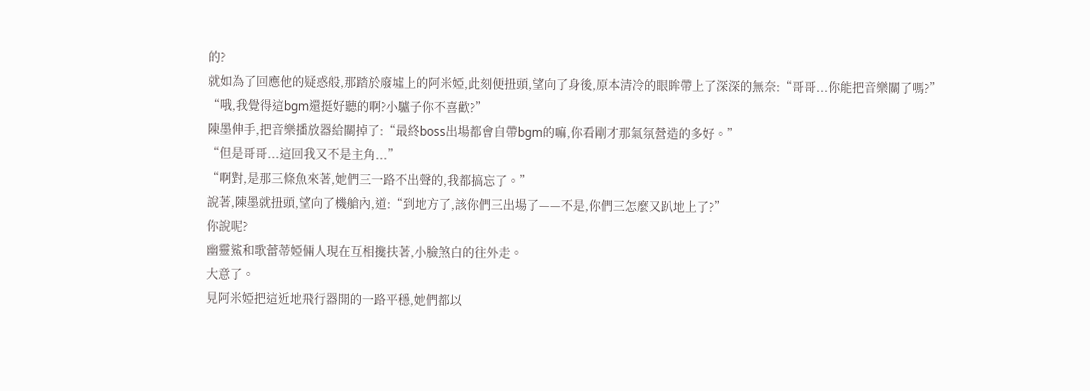的?
就如為了回應他的疑惑般,那踏於廢墟上的阿米婭,此刻便扭頭,望向了身後,原本清冷的眼眸帶上了深深的無奈:“哥哥...你能把音樂關了嗎?”
“哦,我覺得這bgm還挺好聽的啊?小驢子你不喜歡?”
陳墨伸手,把音樂播放器給關掉了:“最終boss出場都會自帶bgm的嘛,你看剛才那氣氛營造的多好。”
“但是哥哥...這回我又不是主角...”
“啊對,是那三條魚來著,她們三一路不出聲的,我都搞忘了。”
說著,陳墨就扭頭,望向了機艙內,道:“到地方了,該你們三出場了——不是,你們三怎麼又趴地上了?”
你說呢?
幽靈鯊和歌蕾蒂婭倆人現在互相攙扶著,小臉煞白的往外走。
大意了。
見阿米婭把這近地飛行器開的一路平穩,她們都以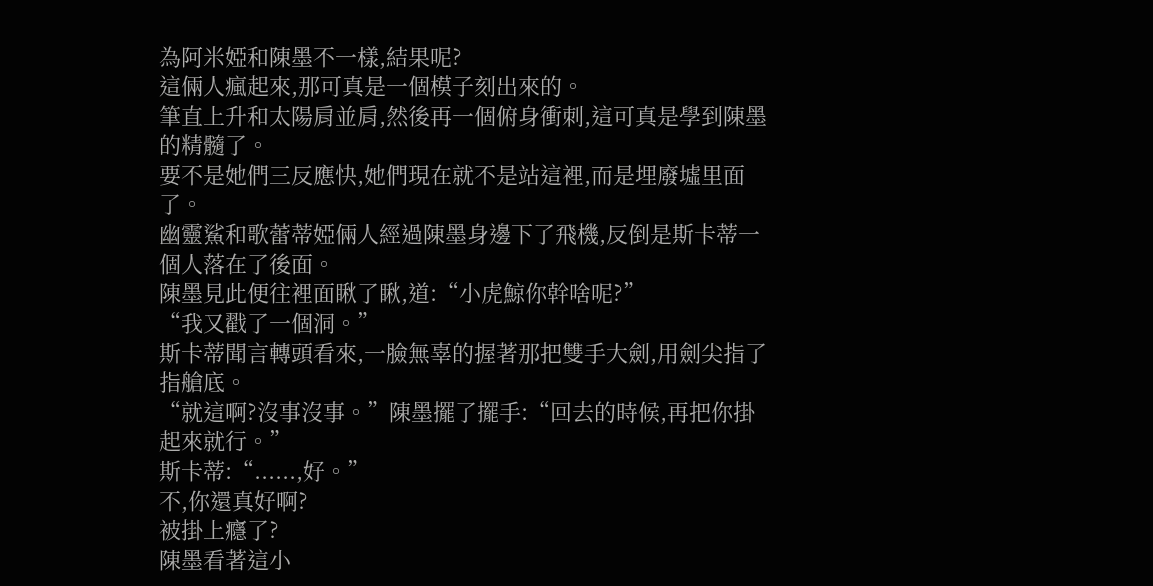為阿米婭和陳墨不一樣,結果呢?
這倆人瘋起來,那可真是一個模子刻出來的。
筆直上升和太陽肩並肩,然後再一個俯身衝刺,這可真是學到陳墨的精髓了。
要不是她們三反應快,她們現在就不是站這裡,而是埋廢墟里面了。
幽靈鯊和歌蕾蒂婭倆人經過陳墨身邊下了飛機,反倒是斯卡蒂一個人落在了後面。
陳墨見此便往裡面瞅了瞅,道:“小虎鯨你幹啥呢?”
“我又戳了一個洞。”
斯卡蒂聞言轉頭看來,一臉無辜的握著那把雙手大劍,用劍尖指了指艙底。
“就這啊?沒事沒事。”陳墨擺了擺手:“回去的時候,再把你掛起來就行。”
斯卡蒂:“......,好。”
不,你還真好啊?
被掛上癮了?
陳墨看著這小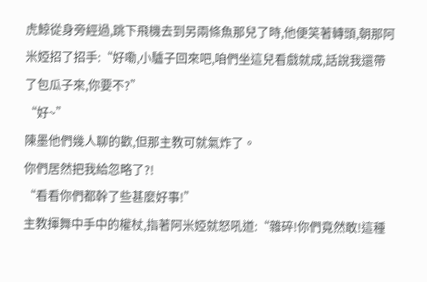虎鯨從身旁經過,跳下飛機去到另兩條魚那兒了時,他便笑著轉頭,朝那阿米婭招了招手:“好嘞,小驢子回來吧,咱們坐這兒看戲就成,話說我還帶了包瓜子來,你要不?”
“好~”
陳墨他們幾人聊的歡,但那主教可就氣炸了。
你們居然把我給忽略了?!
“看看你們都幹了些甚麼好事!”
主教揮舞中手中的權杖,指著阿米婭就怒吼道:“雜碎!你們竟然敢!這種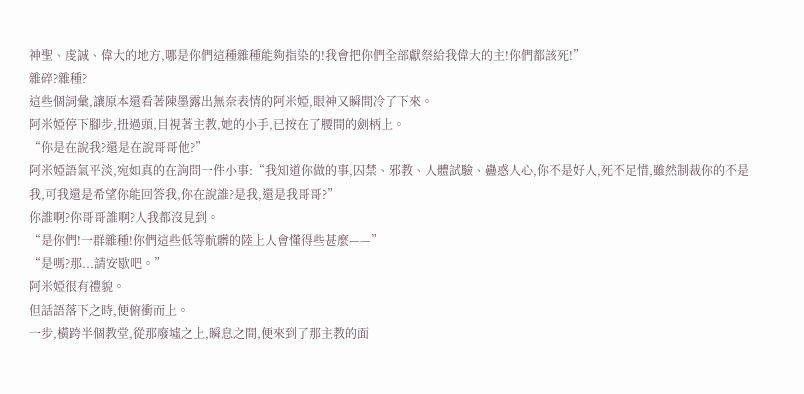神聖、虔誠、偉大的地方,哪是你們這種雜種能夠指染的!我會把你們全部獻祭給我偉大的主!你們都該死!”
雜碎?雜種?
這些個詞彙,讓原本還看著陳墨露出無奈表情的阿米婭,眼神又瞬間冷了下來。
阿米婭停下腳步,扭過頭,目視著主教,她的小手,已按在了腰間的劍柄上。
“你是在說我?還是在說哥哥他?”
阿米婭語氣平淡,宛如真的在詢問一件小事:“我知道你做的事,囚禁、邪教、人體試驗、蠱惑人心,你不是好人,死不足惜,雖然制裁你的不是我,可我還是希望你能回答我,你在說誰?是我,還是我哥哥?”
你誰啊?你哥哥誰啊?人我都沒見到。
“是你們!一群雜種!你們這些低等骯髒的陸上人會懂得些甚麼——”
“是嗎?那...請安歇吧。”
阿米婭很有禮貌。
但話語落下之時,便俯衝而上。
一步,橫跨半個教堂,從那廢墟之上,瞬息之間,便來到了那主教的面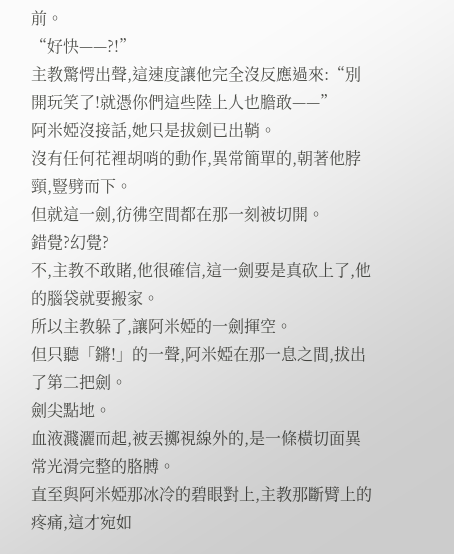前。
“好快——?!”
主教驚愕出聲,這速度讓他完全沒反應過來:“別開玩笑了!就憑你們這些陸上人也膽敢——”
阿米婭沒接話,她只是拔劍已出鞘。
沒有任何花裡胡哨的動作,異常簡單的,朝著他脖頸,豎劈而下。
但就這一劍,彷彿空間都在那一刻被切開。
錯覺?幻覺?
不,主教不敢賭,他很確信,這一劍要是真砍上了,他的腦袋就要搬家。
所以主教躲了,讓阿米婭的一劍揮空。
但只聽「鏘!」的一聲,阿米婭在那一息之間,拔出了第二把劍。
劍尖點地。
血液濺灑而起,被丟擲視線外的,是一條橫切面異常光滑完整的胳膊。
直至與阿米婭那冰冷的碧眼對上,主教那斷臂上的疼痛,這才宛如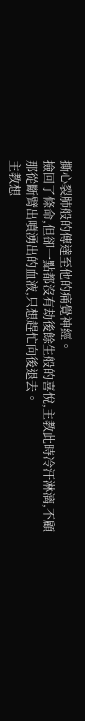撕心裂肺般的傳達至他的痛覺神經。
撿回了條命,但卻一點都沒有劫後餘生般的喜悅,主教此時冷汗淋漓,不顧那從斷臂出噴湧出的血液,只想趕忙向後退去。
主教想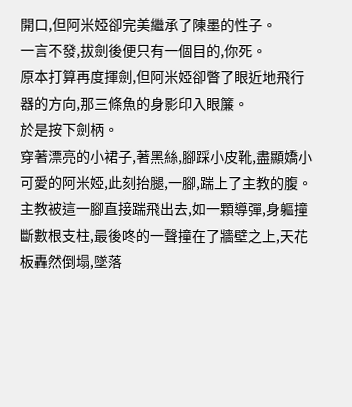開口,但阿米婭卻完美繼承了陳墨的性子。
一言不發,拔劍後便只有一個目的,你死。
原本打算再度揮劍,但阿米婭卻瞥了眼近地飛行器的方向,那三條魚的身影印入眼簾。
於是按下劍柄。
穿著漂亮的小裙子,著黑絲,腳踩小皮靴,盡顯嬌小可愛的阿米婭,此刻抬腿,一腳,踹上了主教的腹。
主教被這一腳直接踹飛出去,如一顆導彈,身軀撞斷數根支柱,最後咚的一聲撞在了牆壁之上,天花板轟然倒塌,墜落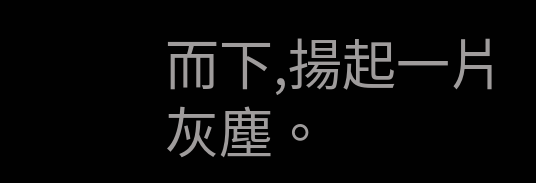而下,揚起一片灰塵。